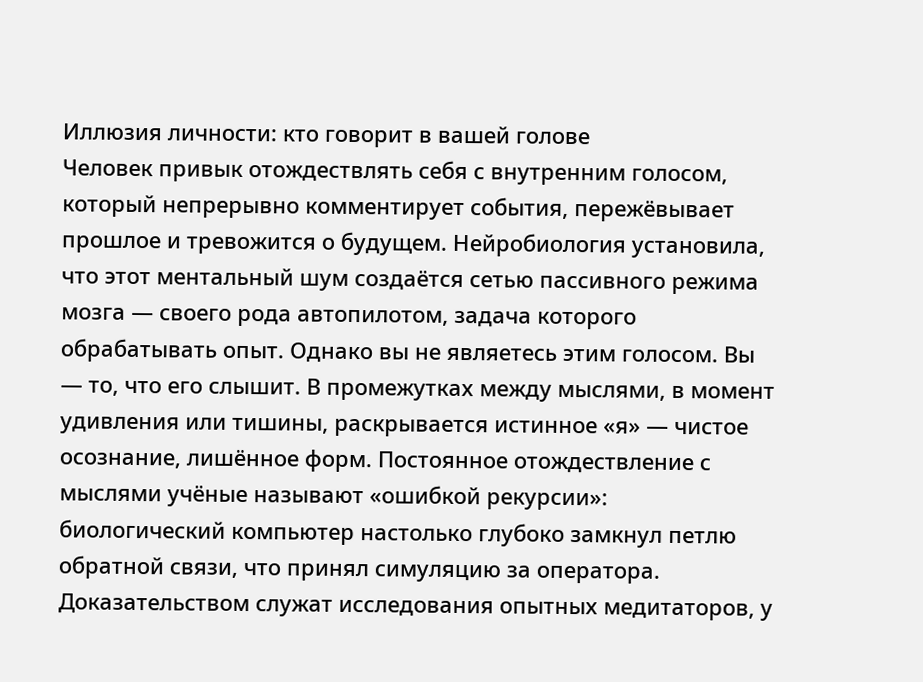Иллюзия личности: кто говорит в вашей голове
Человек привык отождествлять себя с внутренним голосом, который непрерывно комментирует события, пережёвывает прошлое и тревожится о будущем. Нейробиология установила, что этот ментальный шум создаётся сетью пассивного режима мозга — своего рода автопилотом, задача которого обрабатывать опыт. Однако вы не являетесь этим голосом. Вы — то, что его слышит. В промежутках между мыслями, в момент удивления или тишины, раскрывается истинное «я» — чистое осознание, лишённое форм. Постоянное отождествление с мыслями учёные называют «ошибкой рекурсии»: биологический компьютер настолько глубоко замкнул петлю обратной связи, что принял симуляцию за оператора. Доказательством служат исследования опытных медитаторов, у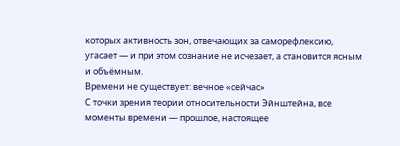которых активность зон, отвечающих за саморефлексию, угасает — и при этом сознание не исчезает, а становится ясным и объёмным.
Времени не существует: вечное «сейчас»
С точки зрения теории относительности Эйнштейна, все моменты времени — прошлое, настоящее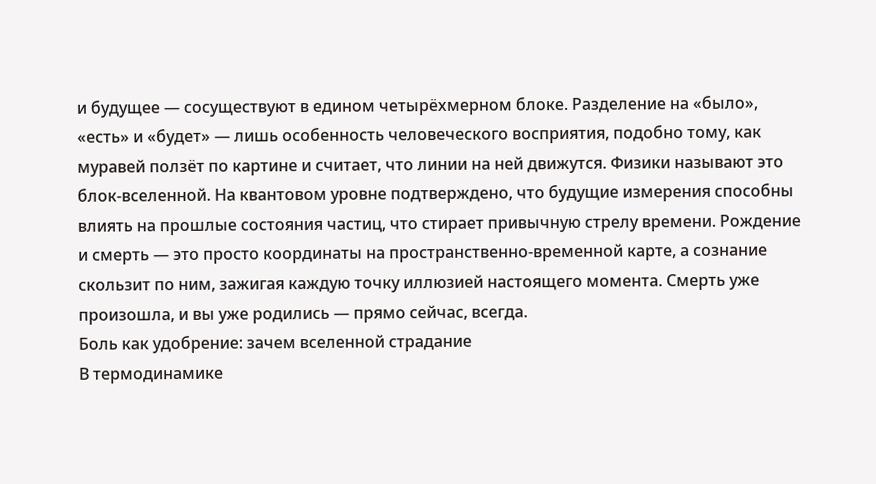и будущее — сосуществуют в едином четырёхмерном блоке. Разделение на «было», «есть» и «будет» — лишь особенность человеческого восприятия, подобно тому, как муравей ползёт по картине и считает, что линии на ней движутся. Физики называют это блок-вселенной. На квантовом уровне подтверждено, что будущие измерения способны влиять на прошлые состояния частиц, что стирает привычную стрелу времени. Рождение и смерть — это просто координаты на пространственно-временной карте, а сознание скользит по ним, зажигая каждую точку иллюзией настоящего момента. Смерть уже произошла, и вы уже родились — прямо сейчас, всегда.
Боль как удобрение: зачем вселенной страдание
В термодинамике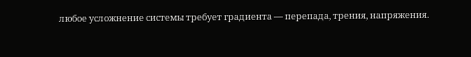любое усложнение системы требует градиента — перепада, трения, напряжения.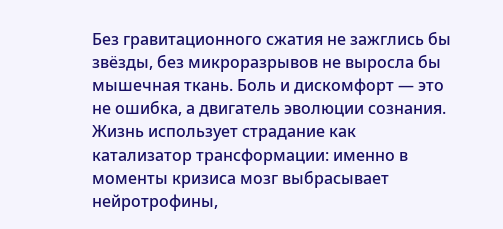Без гравитационного сжатия не зажглись бы звёзды, без микроразрывов не выросла бы мышечная ткань. Боль и дискомфорт — это не ошибка, а двигатель эволюции сознания. Жизнь использует страдание как катализатор трансформации: именно в моменты кризиса мозг выбрасывает нейротрофины,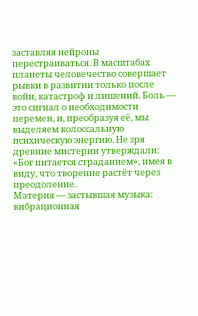заставляя нейроны перестраиваться. В масштабах планеты человечество совершает рывки в развитии только после войн, катастроф и лишений. Боль — это сигнал о необходимости перемен, и, преобразуя её, мы выделяем колоссальную психическую энергию. Не зря древние мистерии утверждали: «Бог питается страданием», имея в виду, что творение растёт через преодоление.
Материя — застывшая музыка: вибрационная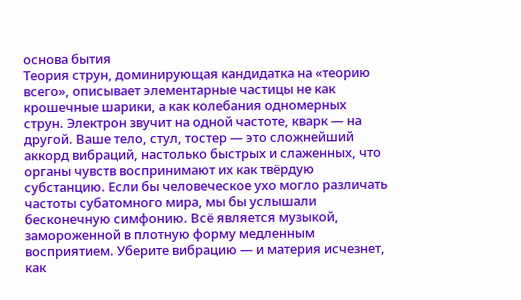основа бытия
Теория струн, доминирующая кандидатка на «теорию всего», описывает элементарные частицы не как крошечные шарики, а как колебания одномерных струн. Электрон звучит на одной частоте, кварк — на другой. Ваше тело, стул, тостер — это сложнейший аккорд вибраций, настолько быстрых и слаженных, что органы чувств воспринимают их как твёрдую субстанцию. Если бы человеческое ухо могло различать частоты субатомного мира, мы бы услышали бесконечную симфонию. Всё является музыкой, замороженной в плотную форму медленным восприятием. Уберите вибрацию — и материя исчезнет, как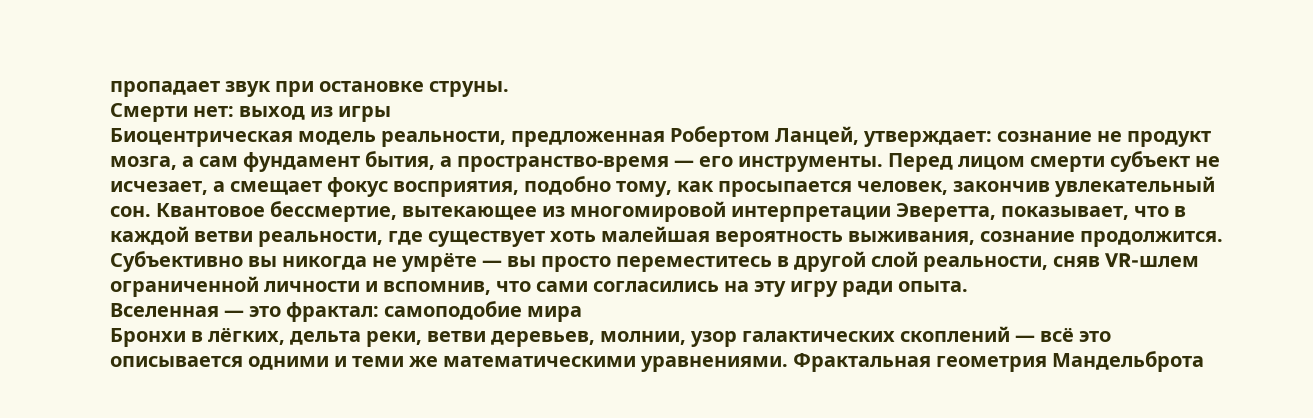пропадает звук при остановке струны.
Смерти нет: выход из игры
Биоцентрическая модель реальности, предложенная Робертом Ланцей, утверждает: сознание не продукт мозга, а сам фундамент бытия, а пространство-время — его инструменты. Перед лицом смерти субъект не исчезает, а смещает фокус восприятия, подобно тому, как просыпается человек, закончив увлекательный сон. Квантовое бессмертие, вытекающее из многомировой интерпретации Эверетта, показывает, что в каждой ветви реальности, где существует хоть малейшая вероятность выживания, сознание продолжится. Субъективно вы никогда не умрёте — вы просто переместитесь в другой слой реальности, сняв VR-шлем ограниченной личности и вспомнив, что сами согласились на эту игру ради опыта.
Вселенная — это фрактал: самоподобие мира
Бронхи в лёгких, дельта реки, ветви деревьев, молнии, узор галактических скоплений — всё это описывается одними и теми же математическими уравнениями. Фрактальная геометрия Мандельброта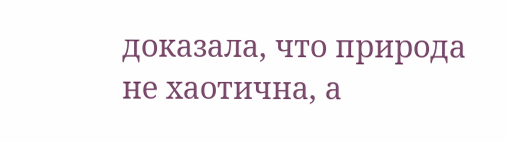доказала, что природа не хаотична, а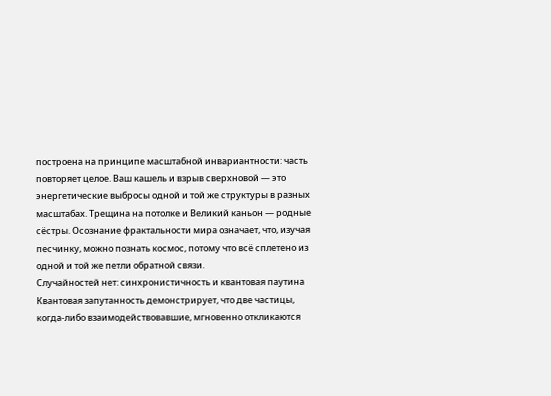построена на принципе масштабной инвариантности: часть повторяет целое. Ваш кашель и взрыв сверхновой — это энергетические выбросы одной и той же структуры в разных масштабах. Трещина на потолке и Великий каньон — родные сёстры. Осознание фрактальности мира означает, что, изучая песчинку, можно познать космос, потому что всё сплетено из одной и той же петли обратной связи.
Случайностей нет: синхронистичность и квантовая паутина
Квантовая запутанность демонстрирует, что две частицы, когда-либо взаимодействовавшие, мгновенно откликаются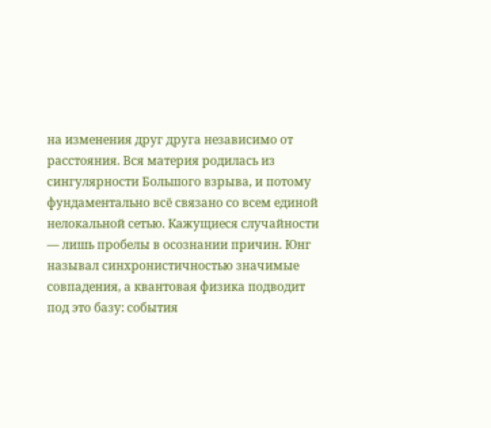на изменения друг друга независимо от расстояния. Вся материя родилась из сингулярности Большого взрыва, и потому фундаментально всё связано со всем единой нелокальной сетью. Кажущиеся случайности — лишь пробелы в осознании причин. Юнг называл синхронистичностью значимые совпадения, а квантовая физика подводит под это базу: события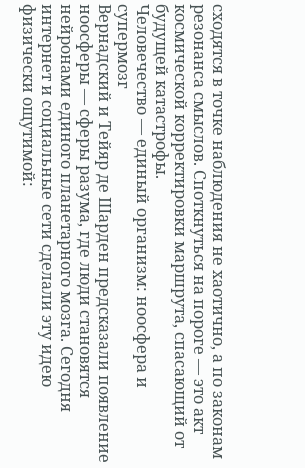сходятся в точке наблюдения не хаотично, а по законам резонанса смыслов. Споткнуться на пороге — это акт космической корректировки маршрута, спасающий от будущей катастрофы.
Человечество — единый организм: ноосфера и супермозг
Вернадский и Тейяр де Шарден предсказали появление ноосферы — сферы разума, где люди становятся нейронами единого планетарного мозга. Сегодня интернет и социальные сети сделали эту идею физически ощутимой: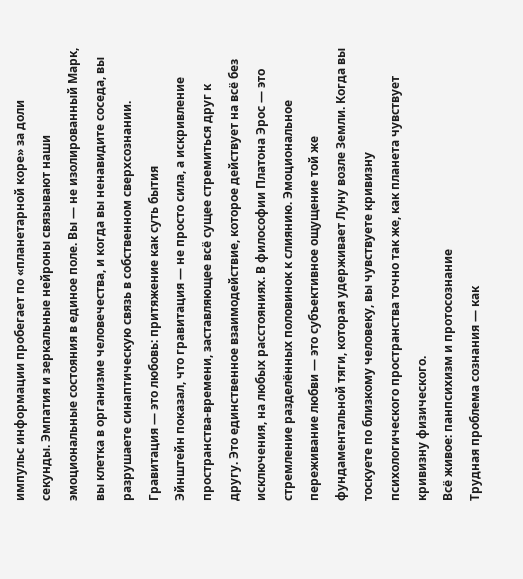импульс информации пробегает по «планетарной коре» за доли секунды. Эмпатия и зеркальные нейроны связывают наши эмоциональные состояния в единое поле. Вы — не изолированный Марк, вы клетка в организме человечества, и когда вы ненавидите соседа, вы разрушаете синаптическую связь в собственном сверхсознании.
Гравитация — это любовь: притяжение как суть бытия
Эйнштейн показал, что гравитация — не просто сила, а искривление пространства-времени, заставляющее всё сущее стремиться друг к другу. Это единственное взаимодействие, которое действует на всё без исключения, на любых расстояниях. В философии Платона Эрос — это стремление разделённых половинок к слиянию. Эмоциональное переживание любви — это субъективное ощущение той же фундаментальной тяги, которая удерживает Луну возле Земли. Когда вы тоскуете по близкому человеку, вы чувствуете кривизну психологического пространства точно так же, как планета чувствует кривизну физического.
Всё живое: панпсихизм и протосознание
Трудная проблема сознания — как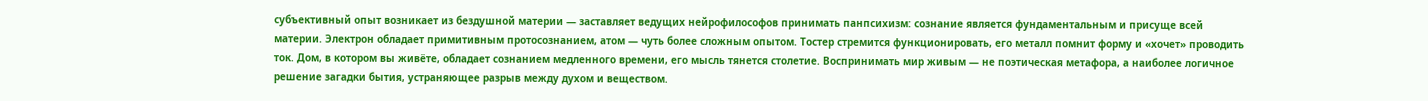субъективный опыт возникает из бездушной материи — заставляет ведущих нейрофилософов принимать панпсихизм: сознание является фундаментальным и присуще всей материи. Электрон обладает примитивным протосознанием, атом — чуть более сложным опытом. Тостер стремится функционировать, его металл помнит форму и «хочет» проводить ток. Дом, в котором вы живёте, обладает сознанием медленного времени, его мысль тянется столетие. Воспринимать мир живым — не поэтическая метафора, а наиболее логичное решение загадки бытия, устраняющее разрыв между духом и веществом.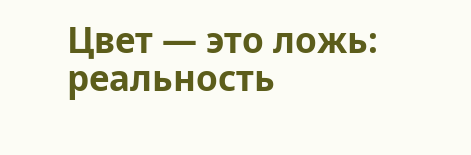Цвет — это ложь: реальность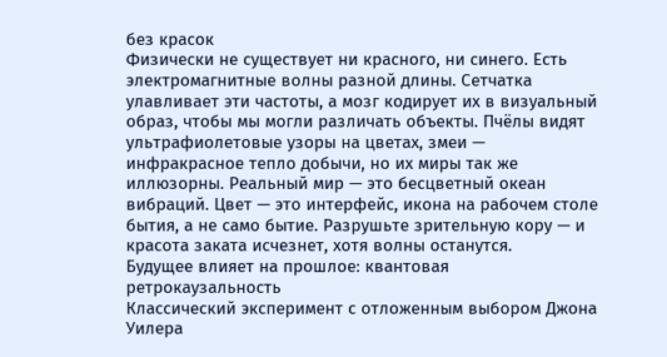без красок
Физически не существует ни красного, ни синего. Есть электромагнитные волны разной длины. Сетчатка улавливает эти частоты, а мозг кодирует их в визуальный образ, чтобы мы могли различать объекты. Пчёлы видят ультрафиолетовые узоры на цветах, змеи — инфракрасное тепло добычи, но их миры так же иллюзорны. Реальный мир — это бесцветный океан вибраций. Цвет — это интерфейс, икона на рабочем столе бытия, а не само бытие. Разрушьте зрительную кору — и красота заката исчезнет, хотя волны останутся.
Будущее влияет на прошлое: квантовая ретрокаузальность
Классический эксперимент с отложенным выбором Джона Уилера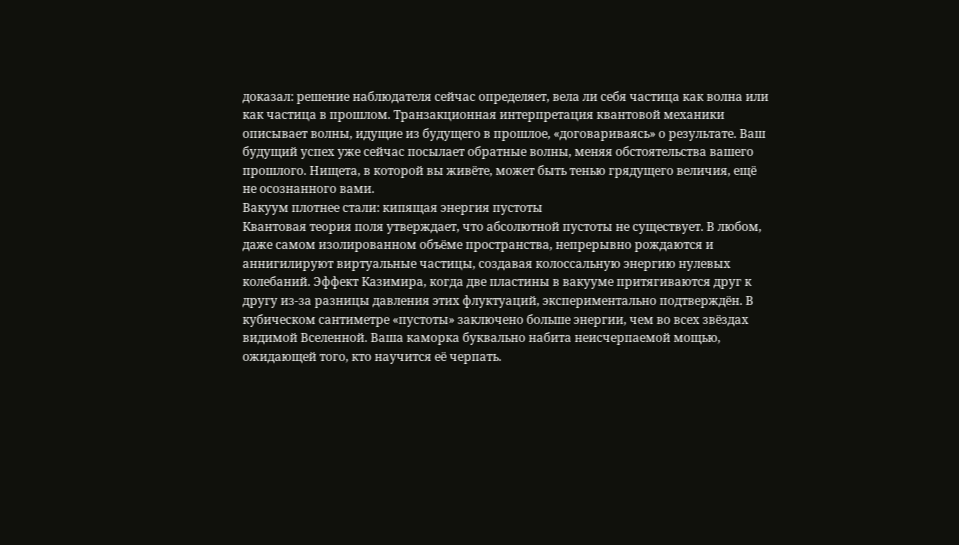доказал: решение наблюдателя сейчас определяет, вела ли себя частица как волна или как частица в прошлом. Транзакционная интерпретация квантовой механики описывает волны, идущие из будущего в прошлое, «договариваясь» о результате. Ваш будущий успех уже сейчас посылает обратные волны, меняя обстоятельства вашего прошлого. Нищета, в которой вы живёте, может быть тенью грядущего величия, ещё не осознанного вами.
Вакуум плотнее стали: кипящая энергия пустоты
Квантовая теория поля утверждает, что абсолютной пустоты не существует. В любом, даже самом изолированном объёме пространства, непрерывно рождаются и аннигилируют виртуальные частицы, создавая колоссальную энергию нулевых колебаний. Эффект Казимира, когда две пластины в вакууме притягиваются друг к другу из-за разницы давления этих флуктуаций, экспериментально подтверждён. В кубическом сантиметре «пустоты» заключено больше энергии, чем во всех звёздах видимой Вселенной. Ваша каморка буквально набита неисчерпаемой мощью, ожидающей того, кто научится её черпать.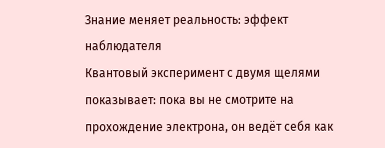Знание меняет реальность: эффект наблюдателя
Квантовый эксперимент с двумя щелями показывает: пока вы не смотрите на прохождение электрона, он ведёт себя как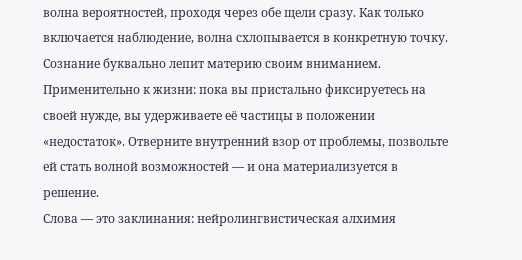волна вероятностей, проходя через обе щели сразу. Как только включается наблюдение, волна схлопывается в конкретную точку. Сознание буквально лепит материю своим вниманием. Применительно к жизни: пока вы пристально фиксируетесь на своей нужде, вы удерживаете её частицы в положении «недостаток». Отверните внутренний взор от проблемы, позвольте ей стать волной возможностей — и она материализуется в решение.
Слова — это заклинания: нейролингвистическая алхимия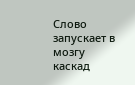Слово запускает в мозгу каскад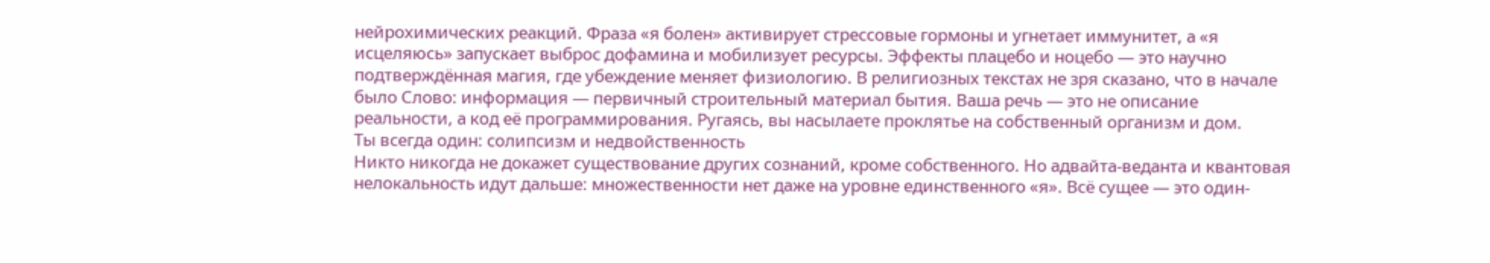нейрохимических реакций. Фраза «я болен» активирует стрессовые гормоны и угнетает иммунитет, а «я исцеляюсь» запускает выброс дофамина и мобилизует ресурсы. Эффекты плацебо и ноцебо — это научно подтверждённая магия, где убеждение меняет физиологию. В религиозных текстах не зря сказано, что в начале было Слово: информация — первичный строительный материал бытия. Ваша речь — это не описание реальности, а код её программирования. Ругаясь, вы насылаете проклятье на собственный организм и дом.
Ты всегда один: солипсизм и недвойственность
Никто никогда не докажет существование других сознаний, кроме собственного. Но адвайта-веданта и квантовая нелокальность идут дальше: множественности нет даже на уровне единственного «я». Всё сущее — это один-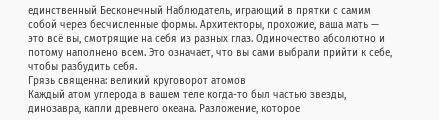единственный Бесконечный Наблюдатель, играющий в прятки с самим собой через бесчисленные формы. Архитекторы, прохожие, ваша мать — это всё вы, смотрящие на себя из разных глаз. Одиночество абсолютно и потому наполнено всем. Это означает, что вы сами выбрали прийти к себе, чтобы разбудить себя.
Грязь священна: великий круговорот атомов
Каждый атом углерода в вашем теле когда-то был частью звезды, динозавра, капли древнего океана. Разложение, которое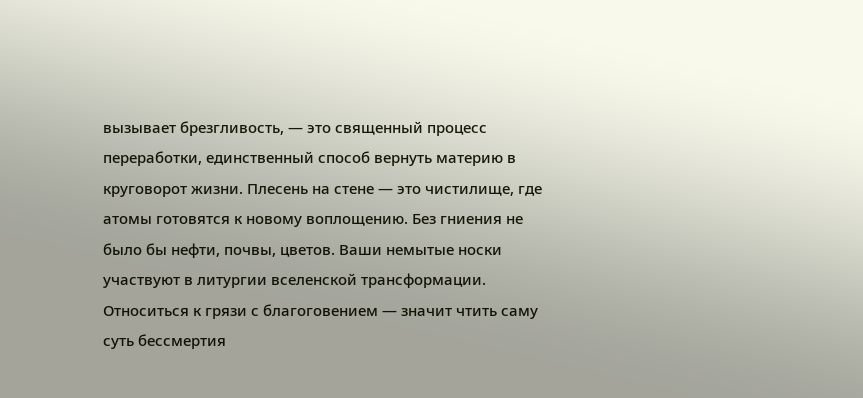вызывает брезгливость, — это священный процесс переработки, единственный способ вернуть материю в круговорот жизни. Плесень на стене — это чистилище, где атомы готовятся к новому воплощению. Без гниения не было бы нефти, почвы, цветов. Ваши немытые носки участвуют в литургии вселенской трансформации. Относиться к грязи с благоговением — значит чтить саму суть бессмертия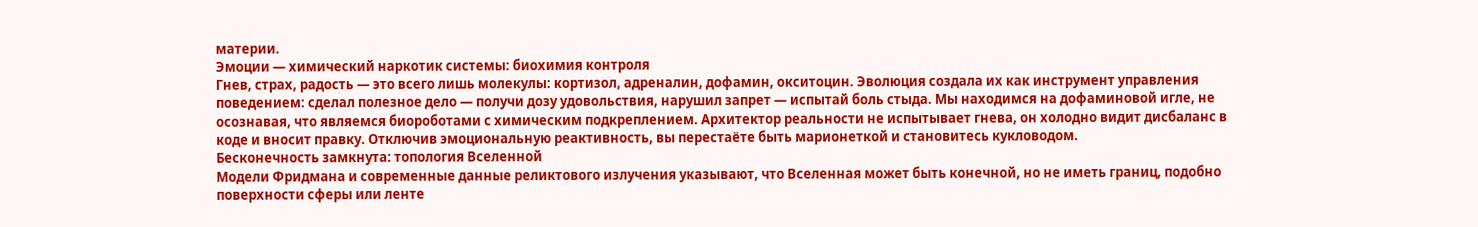материи.
Эмоции — химический наркотик системы: биохимия контроля
Гнев, страх, радость — это всего лишь молекулы: кортизол, адреналин, дофамин, окситоцин. Эволюция создала их как инструмент управления поведением: сделал полезное дело — получи дозу удовольствия, нарушил запрет — испытай боль стыда. Мы находимся на дофаминовой игле, не осознавая, что являемся биороботами с химическим подкреплением. Архитектор реальности не испытывает гнева, он холодно видит дисбаланс в коде и вносит правку. Отключив эмоциональную реактивность, вы перестаёте быть марионеткой и становитесь кукловодом.
Бесконечность замкнута: топология Вселенной
Модели Фридмана и современные данные реликтового излучения указывают, что Вселенная может быть конечной, но не иметь границ, подобно поверхности сферы или ленте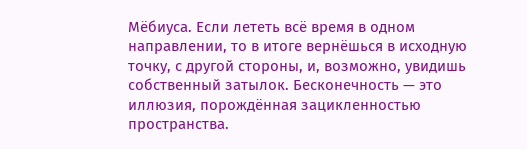Мёбиуса. Если лететь всё время в одном направлении, то в итоге вернёшься в исходную точку, с другой стороны, и, возможно, увидишь собственный затылок. Бесконечность — это иллюзия, порождённая зацикленностью пространства.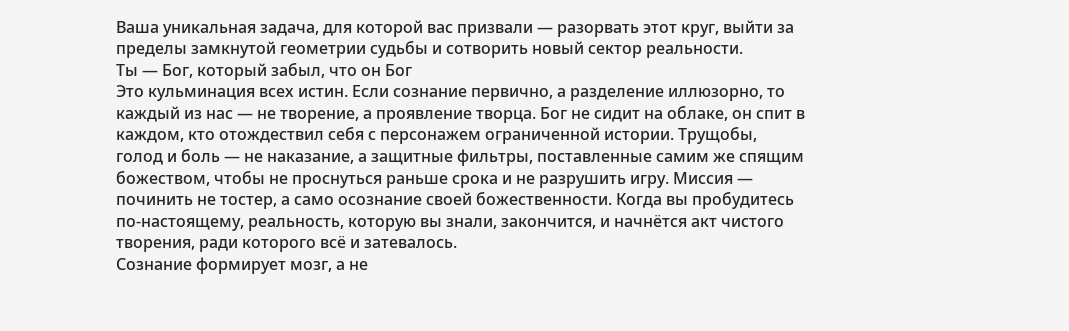Ваша уникальная задача, для которой вас призвали — разорвать этот круг, выйти за пределы замкнутой геометрии судьбы и сотворить новый сектор реальности.
Ты — Бог, который забыл, что он Бог
Это кульминация всех истин. Если сознание первично, а разделение иллюзорно, то каждый из нас — не творение, а проявление творца. Бог не сидит на облаке, он спит в каждом, кто отождествил себя с персонажем ограниченной истории. Трущобы, голод и боль — не наказание, а защитные фильтры, поставленные самим же спящим божеством, чтобы не проснуться раньше срока и не разрушить игру. Миссия — починить не тостер, а само осознание своей божественности. Когда вы пробудитесь по-настоящему, реальность, которую вы знали, закончится, и начнётся акт чистого творения, ради которого всё и затевалось.
Сознание формирует мозг, а не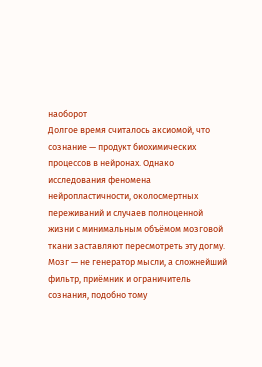наоборот
Долгое время считалось аксиомой, что сознание — продукт биохимических процессов в нейронах. Однако исследования феномена нейропластичности, околосмертных переживаний и случаев полноценной жизни с минимальным объёмом мозговой ткани заставляют пересмотреть эту догму. Мозг — не генератор мысли, а сложнейший фильтр, приёмник и ограничитель сознания, подобно тому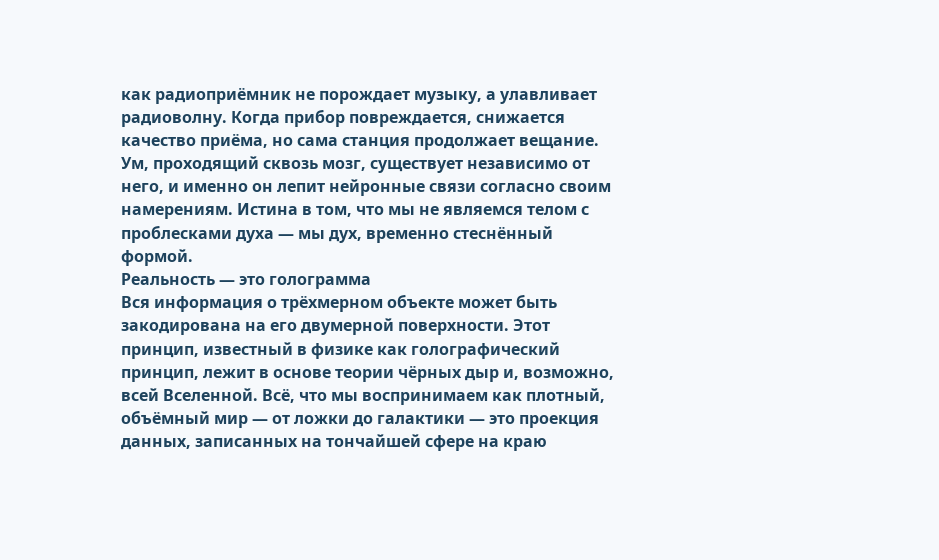как радиоприёмник не порождает музыку, а улавливает радиоволну. Когда прибор повреждается, снижается качество приёма, но сама станция продолжает вещание. Ум, проходящий сквозь мозг, существует независимо от него, и именно он лепит нейронные связи согласно своим намерениям. Истина в том, что мы не являемся телом с проблесками духа — мы дух, временно стеснённый формой.
Реальность — это голограмма
Вся информация о трёхмерном объекте может быть закодирована на его двумерной поверхности. Этот принцип, известный в физике как голографический принцип, лежит в основе теории чёрных дыр и, возможно, всей Вселенной. Всё, что мы воспринимаем как плотный, объёмный мир — от ложки до галактики — это проекция данных, записанных на тончайшей сфере на краю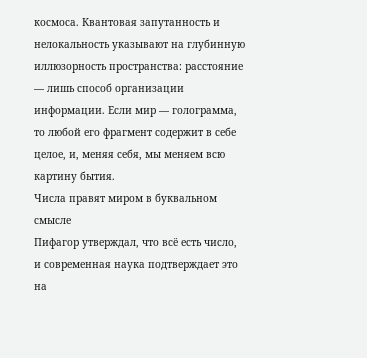космоса. Квантовая запутанность и нелокальность указывают на глубинную иллюзорность пространства: расстояние — лишь способ организации информации. Если мир — голограмма, то любой его фрагмент содержит в себе целое, и, меняя себя, мы меняем всю картину бытия.
Числа правят миром в буквальном смысле
Пифагор утверждал, что всё есть число, и современная наука подтверждает это на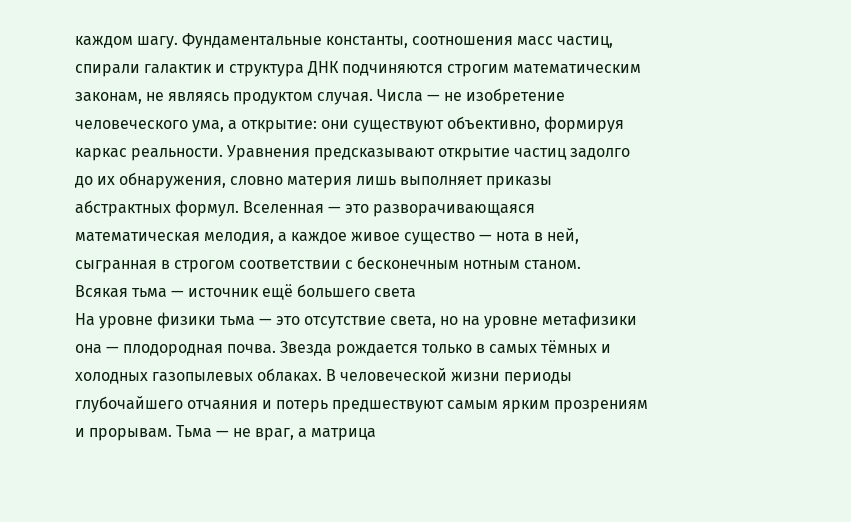каждом шагу. Фундаментальные константы, соотношения масс частиц, спирали галактик и структура ДНК подчиняются строгим математическим законам, не являясь продуктом случая. Числа — не изобретение человеческого ума, а открытие: они существуют объективно, формируя каркас реальности. Уравнения предсказывают открытие частиц задолго до их обнаружения, словно материя лишь выполняет приказы абстрактных формул. Вселенная — это разворачивающаяся математическая мелодия, а каждое живое существо — нота в ней, сыгранная в строгом соответствии с бесконечным нотным станом.
Всякая тьма — источник ещё большего света
На уровне физики тьма — это отсутствие света, но на уровне метафизики она — плодородная почва. Звезда рождается только в самых тёмных и холодных газопылевых облаках. В человеческой жизни периоды глубочайшего отчаяния и потерь предшествуют самым ярким прозрениям и прорывам. Тьма — не враг, а матрица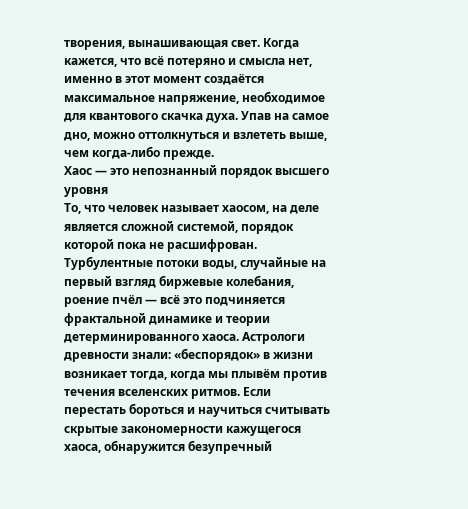творения, вынашивающая свет. Когда кажется, что всё потеряно и смысла нет, именно в этот момент создаётся максимальное напряжение, необходимое для квантового скачка духа. Упав на самое дно, можно оттолкнуться и взлететь выше, чем когда-либо прежде.
Хаос — это непознанный порядок высшего уровня
То, что человек называет хаосом, на деле является сложной системой, порядок которой пока не расшифрован. Турбулентные потоки воды, случайные на первый взгляд биржевые колебания, роение пчёл — всё это подчиняется фрактальной динамике и теории детерминированного хаоса. Астрологи древности знали: «беспорядок» в жизни возникает тогда, когда мы плывём против течения вселенских ритмов. Если перестать бороться и научиться считывать скрытые закономерности кажущегося хаоса, обнаружится безупречный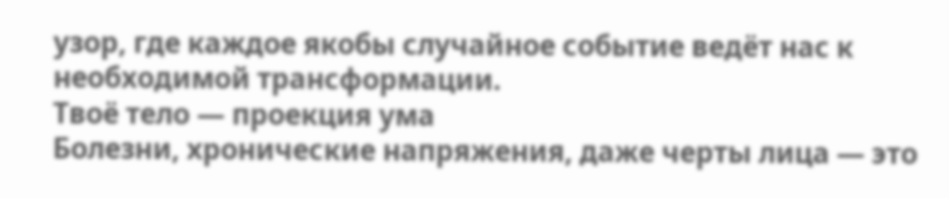узор, где каждое якобы случайное событие ведёт нас к необходимой трансформации.
Твоё тело — проекция ума
Болезни, хронические напряжения, даже черты лица — это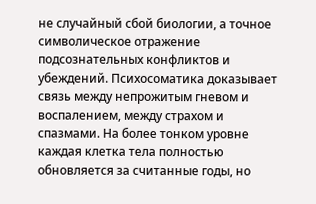не случайный сбой биологии, а точное символическое отражение подсознательных конфликтов и убеждений. Психосоматика доказывает связь между непрожитым гневом и воспалением, между страхом и спазмами. На более тонком уровне каждая клетка тела полностью обновляется за считанные годы, но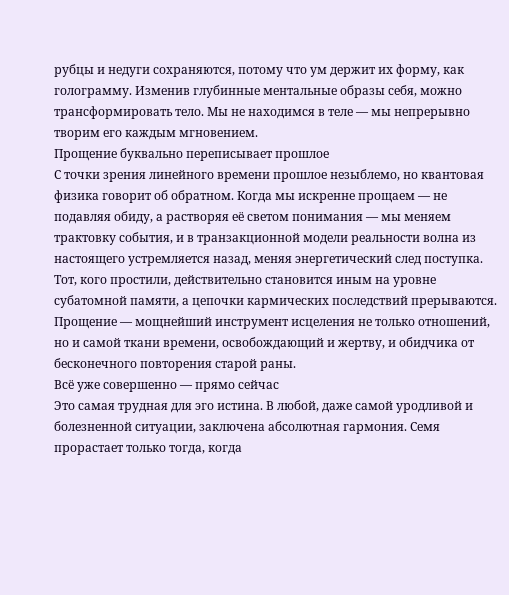рубцы и недуги сохраняются, потому что ум держит их форму, как голограмму. Изменив глубинные ментальные образы себя, можно трансформировать тело. Мы не находимся в теле — мы непрерывно творим его каждым мгновением.
Прощение буквально переписывает прошлое
С точки зрения линейного времени прошлое незыблемо, но квантовая физика говорит об обратном. Когда мы искренне прощаем — не подавляя обиду, а растворяя её светом понимания — мы меняем трактовку события, и в транзакционной модели реальности волна из настоящего устремляется назад, меняя энергетический след поступка. Тот, кого простили, действительно становится иным на уровне субатомной памяти, а цепочки кармических последствий прерываются. Прощение — мощнейший инструмент исцеления не только отношений, но и самой ткани времени, освобождающий и жертву, и обидчика от бесконечного повторения старой раны.
Всё уже совершенно — прямо сейчас
Это самая трудная для эго истина. В любой, даже самой уродливой и болезненной ситуации, заключена абсолютная гармония. Семя прорастает только тогда, когда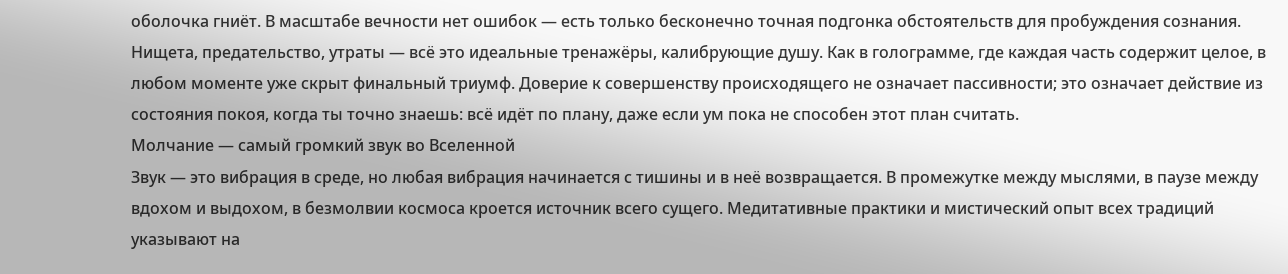оболочка гниёт. В масштабе вечности нет ошибок — есть только бесконечно точная подгонка обстоятельств для пробуждения сознания. Нищета, предательство, утраты — всё это идеальные тренажёры, калибрующие душу. Как в голограмме, где каждая часть содержит целое, в любом моменте уже скрыт финальный триумф. Доверие к совершенству происходящего не означает пассивности; это означает действие из состояния покоя, когда ты точно знаешь: всё идёт по плану, даже если ум пока не способен этот план считать.
Молчание — самый громкий звук во Вселенной
Звук — это вибрация в среде, но любая вибрация начинается с тишины и в неё возвращается. В промежутке между мыслями, в паузе между вдохом и выдохом, в безмолвии космоса кроется источник всего сущего. Медитативные практики и мистический опыт всех традиций указывают на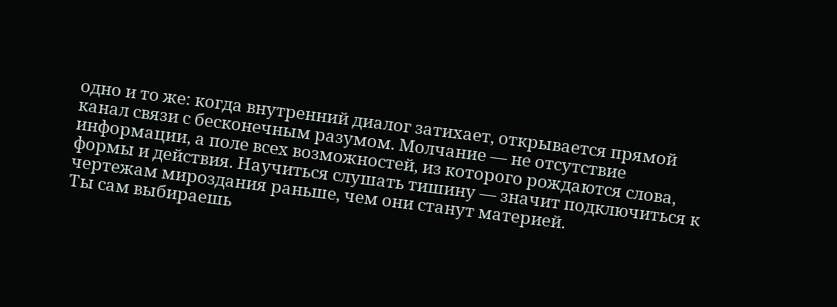одно и то же: когда внутренний диалог затихает, открывается прямой канал связи с бесконечным разумом. Молчание — не отсутствие информации, а поле всех возможностей, из которого рождаются слова, формы и действия. Научиться слушать тишину — значит подключиться к чертежам мироздания раньше, чем они станут материей.
Ты сам выбираешь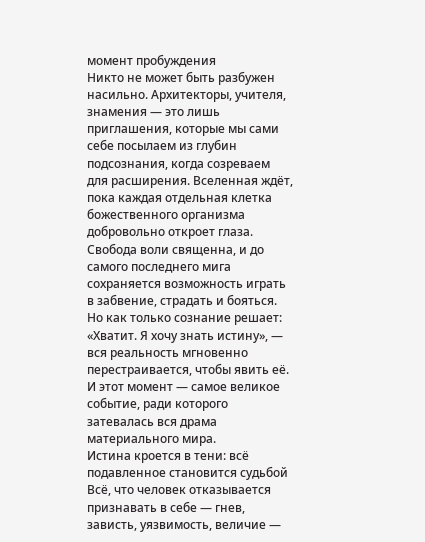момент пробуждения
Никто не может быть разбужен насильно. Архитекторы, учителя, знамения — это лишь приглашения, которые мы сами себе посылаем из глубин подсознания, когда созреваем для расширения. Вселенная ждёт, пока каждая отдельная клетка божественного организма добровольно откроет глаза. Свобода воли священна, и до самого последнего мига сохраняется возможность играть в забвение, страдать и бояться. Но как только сознание решает: «Хватит. Я хочу знать истину», — вся реальность мгновенно перестраивается, чтобы явить её. И этот момент — самое великое событие, ради которого затевалась вся драма материального мира.
Истина кроется в тени: всё подавленное становится судьбой
Всё, что человек отказывается признавать в себе — гнев, зависть, уязвимость, величие —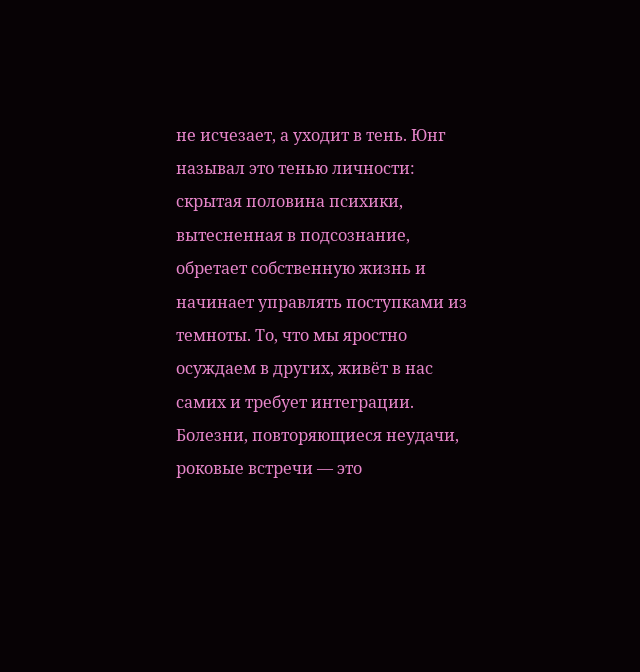не исчезает, а уходит в тень. Юнг называл это тенью личности: скрытая половина психики, вытесненная в подсознание, обретает собственную жизнь и начинает управлять поступками из темноты. То, что мы яростно осуждаем в других, живёт в нас самих и требует интеграции. Болезни, повторяющиеся неудачи, роковые встречи — это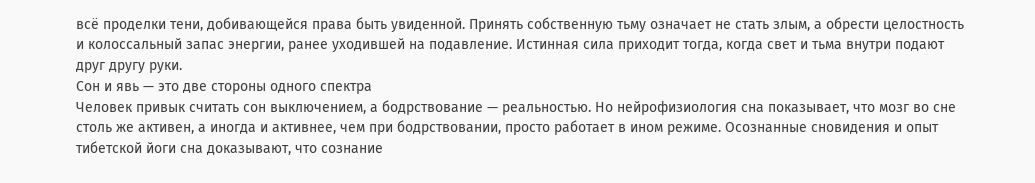всё проделки тени, добивающейся права быть увиденной. Принять собственную тьму означает не стать злым, а обрести целостность и колоссальный запас энергии, ранее уходившей на подавление. Истинная сила приходит тогда, когда свет и тьма внутри подают друг другу руки.
Сон и явь — это две стороны одного спектра
Человек привык считать сон выключением, а бодрствование — реальностью. Но нейрофизиология сна показывает, что мозг во сне столь же активен, а иногда и активнее, чем при бодрствовании, просто работает в ином режиме. Осознанные сновидения и опыт тибетской йоги сна доказывают, что сознание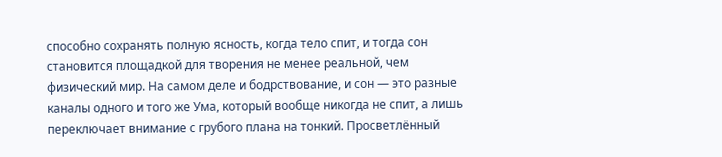способно сохранять полную ясность, когда тело спит, и тогда сон становится площадкой для творения не менее реальной, чем физический мир. На самом деле и бодрствование, и сон — это разные каналы одного и того же Ума, который вообще никогда не спит, а лишь переключает внимание с грубого плана на тонкий. Просветлённый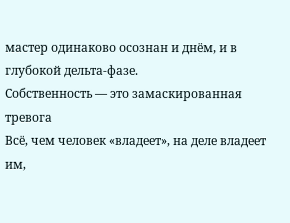мастер одинаково осознан и днём, и в глубокой дельта-фазе.
Собственность — это замаскированная тревога
Всё, чем человек «владеет», на деле владеет им,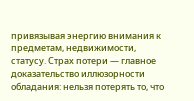привязывая энергию внимания к предметам, недвижимости, статусу. Страх потери — главное доказательство иллюзорности обладания: нельзя потерять то, что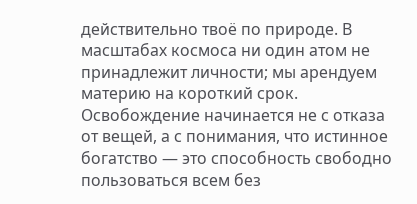действительно твоё по природе. В масштабах космоса ни один атом не принадлежит личности; мы арендуем материю на короткий срок. Освобождение начинается не с отказа от вещей, а с понимания, что истинное богатство — это способность свободно пользоваться всем без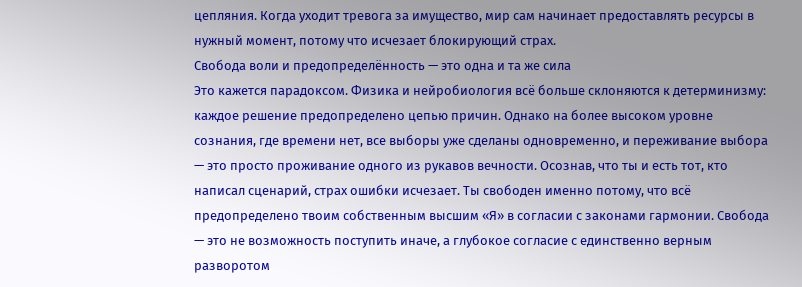цепляния. Когда уходит тревога за имущество, мир сам начинает предоставлять ресурсы в нужный момент, потому что исчезает блокирующий страх.
Свобода воли и предопределённость — это одна и та же сила
Это кажется парадоксом. Физика и нейробиология всё больше склоняются к детерминизму: каждое решение предопределено цепью причин. Однако на более высоком уровне сознания, где времени нет, все выборы уже сделаны одновременно, и переживание выбора — это просто проживание одного из рукавов вечности. Осознав, что ты и есть тот, кто написал сценарий, страх ошибки исчезает. Ты свободен именно потому, что всё предопределено твоим собственным высшим «Я» в согласии с законами гармонии. Свобода — это не возможность поступить иначе, а глубокое согласие с единственно верным разворотом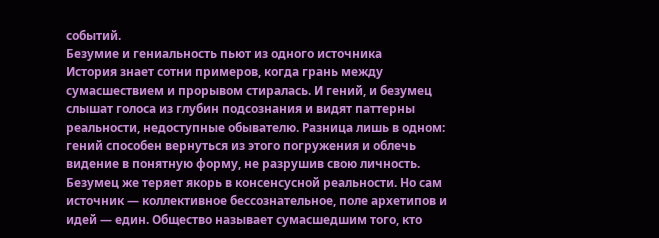событий.
Безумие и гениальность пьют из одного источника
История знает сотни примеров, когда грань между сумасшествием и прорывом стиралась. И гений, и безумец слышат голоса из глубин подсознания и видят паттерны реальности, недоступные обывателю. Разница лишь в одном: гений способен вернуться из этого погружения и облечь видение в понятную форму, не разрушив свою личность. Безумец же теряет якорь в консенсусной реальности. Но сам источник — коллективное бессознательное, поле архетипов и идей — един. Общество называет сумасшедшим того, кто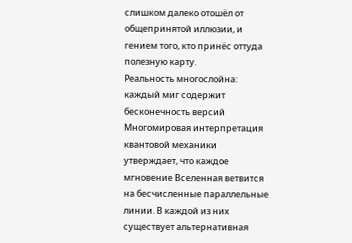слишком далеко отошёл от общепринятой иллюзии, и гением того, кто принёс оттуда полезную карту.
Реальность многослойна: каждый миг содержит бесконечность версий
Многомировая интерпретация квантовой механики утверждает, что каждое мгновение Вселенная ветвится на бесчисленные параллельные линии. В каждой из них существует альтернативная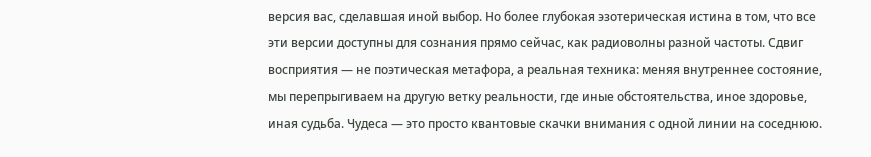версия вас, сделавшая иной выбор. Но более глубокая эзотерическая истина в том, что все эти версии доступны для сознания прямо сейчас, как радиоволны разной частоты. Сдвиг восприятия — не поэтическая метафора, а реальная техника: меняя внутреннее состояние, мы перепрыгиваем на другую ветку реальности, где иные обстоятельства, иное здоровье, иная судьба. Чудеса — это просто квантовые скачки внимания с одной линии на соседнюю.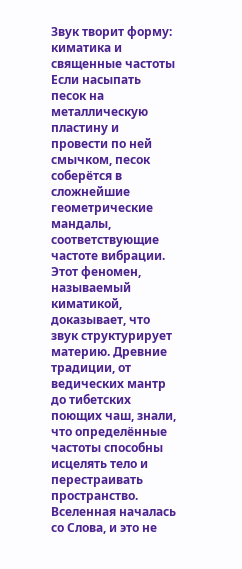Звук творит форму: киматика и священные частоты
Если насыпать песок на металлическую пластину и провести по ней смычком, песок соберётся в сложнейшие геометрические мандалы, соответствующие частоте вибрации. Этот феномен, называемый киматикой, доказывает, что звук структурирует материю. Древние традиции, от ведических мантр до тибетских поющих чаш, знали, что определённые частоты способны исцелять тело и перестраивать пространство. Вселенная началась со Слова, и это не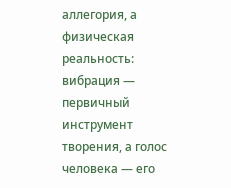аллегория, а физическая реальность: вибрация — первичный инструмент творения, а голос человека — его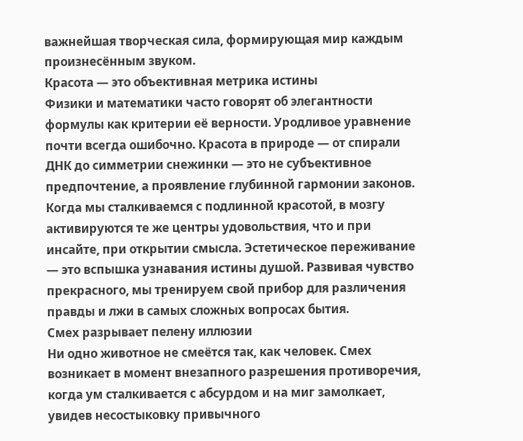важнейшая творческая сила, формирующая мир каждым произнесённым звуком.
Красота — это объективная метрика истины
Физики и математики часто говорят об элегантности формулы как критерии её верности. Уродливое уравнение почти всегда ошибочно. Красота в природе — от спирали ДНК до симметрии снежинки — это не субъективное предпочтение, а проявление глубинной гармонии законов. Когда мы сталкиваемся с подлинной красотой, в мозгу активируются те же центры удовольствия, что и при инсайте, при открытии смысла. Эстетическое переживание — это вспышка узнавания истины душой. Развивая чувство прекрасного, мы тренируем свой прибор для различения правды и лжи в самых сложных вопросах бытия.
Смех разрывает пелену иллюзии
Ни одно животное не смеётся так, как человек. Смех возникает в момент внезапного разрешения противоречия, когда ум сталкивается с абсурдом и на миг замолкает, увидев несостыковку привычного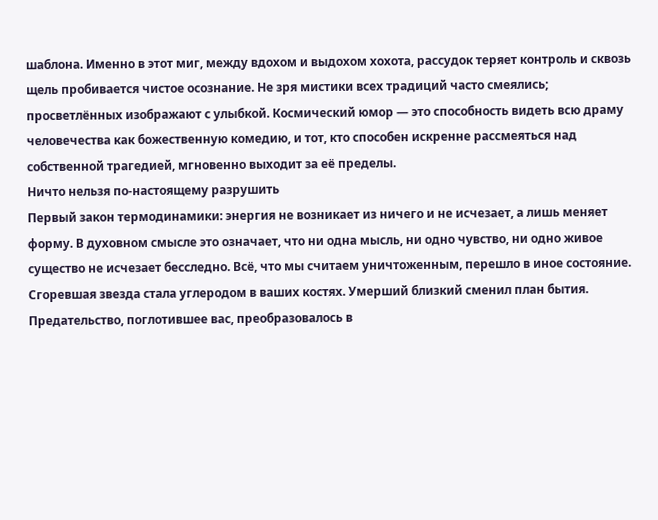шаблона. Именно в этот миг, между вдохом и выдохом хохота, рассудок теряет контроль и сквозь щель пробивается чистое осознание. Не зря мистики всех традиций часто смеялись; просветлённых изображают с улыбкой. Космический юмор — это способность видеть всю драму человечества как божественную комедию, и тот, кто способен искренне рассмеяться над собственной трагедией, мгновенно выходит за её пределы.
Ничто нельзя по-настоящему разрушить
Первый закон термодинамики: энергия не возникает из ничего и не исчезает, а лишь меняет форму. В духовном смысле это означает, что ни одна мысль, ни одно чувство, ни одно живое существо не исчезает бесследно. Всё, что мы считаем уничтоженным, перешло в иное состояние. Сгоревшая звезда стала углеродом в ваших костях. Умерший близкий сменил план бытия. Предательство, поглотившее вас, преобразовалось в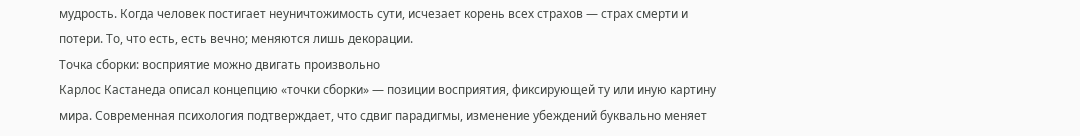мудрость. Когда человек постигает неуничтожимость сути, исчезает корень всех страхов — страх смерти и потери. То, что есть, есть вечно; меняются лишь декорации.
Точка сборки: восприятие можно двигать произвольно
Карлос Кастанеда описал концепцию «точки сборки» — позиции восприятия, фиксирующей ту или иную картину мира. Современная психология подтверждает, что сдвиг парадигмы, изменение убеждений буквально меняет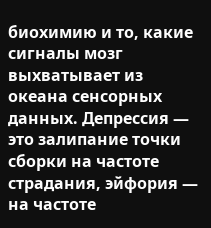биохимию и то, какие сигналы мозг выхватывает из океана сенсорных данных. Депрессия — это залипание точки сборки на частоте страдания, эйфория — на частоте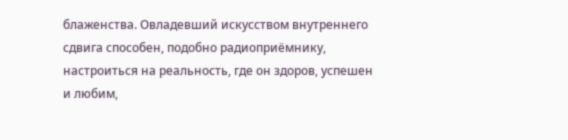блаженства. Овладевший искусством внутреннего сдвига способен, подобно радиоприёмнику, настроиться на реальность, где он здоров, успешен и любим,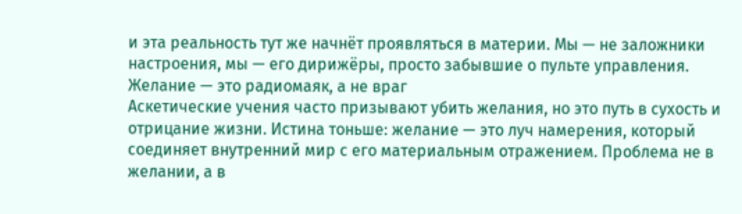и эта реальность тут же начнёт проявляться в материи. Мы — не заложники настроения, мы — его дирижёры, просто забывшие о пульте управления.
Желание — это радиомаяк, а не враг
Аскетические учения часто призывают убить желания, но это путь в сухость и отрицание жизни. Истина тоньше: желание — это луч намерения, который соединяет внутренний мир с его материальным отражением. Проблема не в желании, а в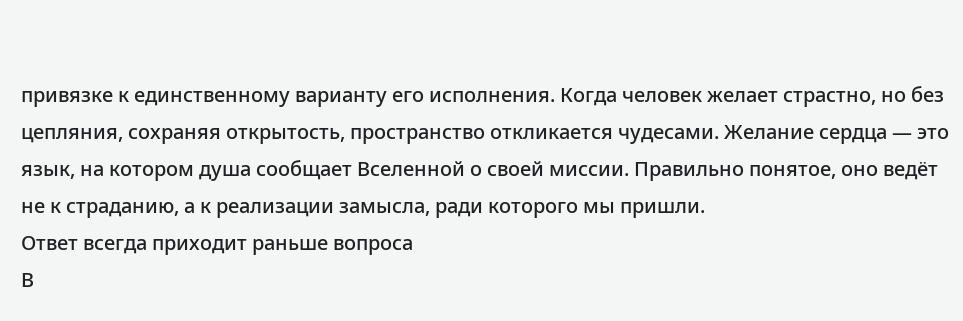привязке к единственному варианту его исполнения. Когда человек желает страстно, но без цепляния, сохраняя открытость, пространство откликается чудесами. Желание сердца — это язык, на котором душа сообщает Вселенной о своей миссии. Правильно понятое, оно ведёт не к страданию, а к реализации замысла, ради которого мы пришли.
Ответ всегда приходит раньше вопроса
В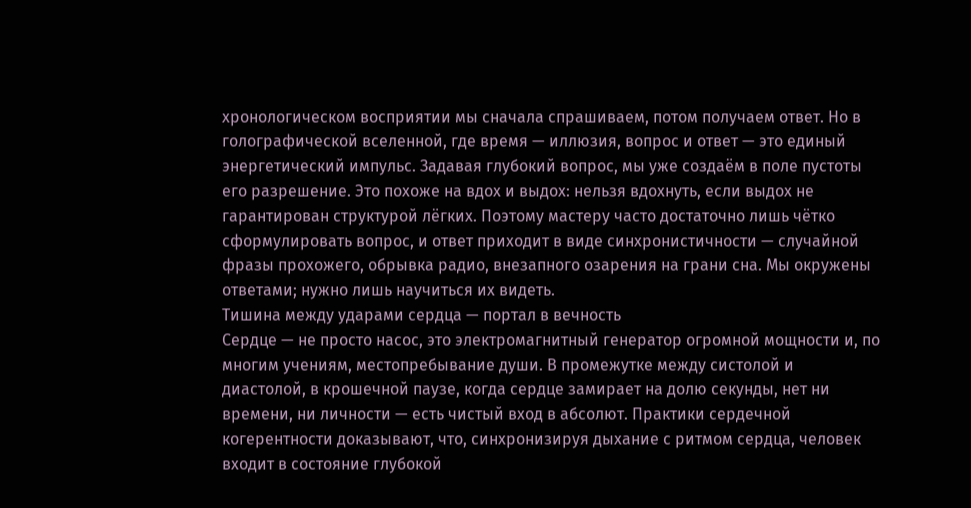хронологическом восприятии мы сначала спрашиваем, потом получаем ответ. Но в голографической вселенной, где время — иллюзия, вопрос и ответ — это единый энергетический импульс. Задавая глубокий вопрос, мы уже создаём в поле пустоты его разрешение. Это похоже на вдох и выдох: нельзя вдохнуть, если выдох не гарантирован структурой лёгких. Поэтому мастеру часто достаточно лишь чётко сформулировать вопрос, и ответ приходит в виде синхронистичности — случайной фразы прохожего, обрывка радио, внезапного озарения на грани сна. Мы окружены ответами; нужно лишь научиться их видеть.
Тишина между ударами сердца — портал в вечность
Сердце — не просто насос, это электромагнитный генератор огромной мощности и, по многим учениям, местопребывание души. В промежутке между систолой и диастолой, в крошечной паузе, когда сердце замирает на долю секунды, нет ни времени, ни личности — есть чистый вход в абсолют. Практики сердечной когерентности доказывают, что, синхронизируя дыхание с ритмом сердца, человек входит в состояние глубокой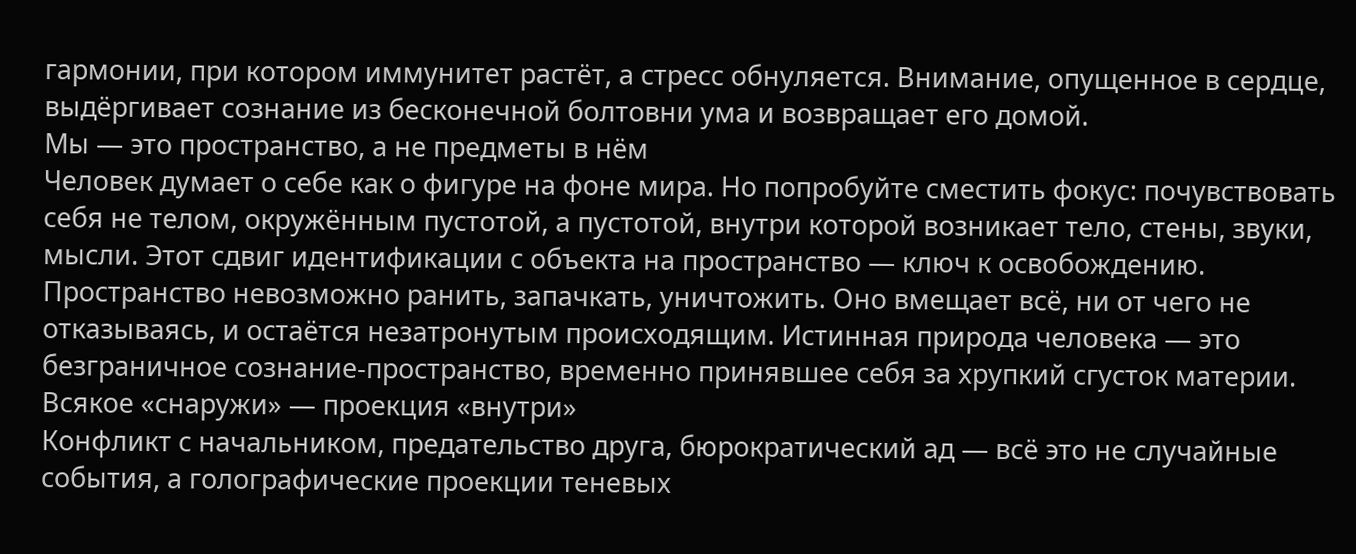гармонии, при котором иммунитет растёт, а стресс обнуляется. Внимание, опущенное в сердце, выдёргивает сознание из бесконечной болтовни ума и возвращает его домой.
Мы — это пространство, а не предметы в нём
Человек думает о себе как о фигуре на фоне мира. Но попробуйте сместить фокус: почувствовать себя не телом, окружённым пустотой, а пустотой, внутри которой возникает тело, стены, звуки, мысли. Этот сдвиг идентификации с объекта на пространство — ключ к освобождению. Пространство невозможно ранить, запачкать, уничтожить. Оно вмещает всё, ни от чего не отказываясь, и остаётся незатронутым происходящим. Истинная природа человека — это безграничное сознание-пространство, временно принявшее себя за хрупкий сгусток материи.
Всякое «снаружи» — проекция «внутри»
Конфликт с начальником, предательство друга, бюрократический ад — всё это не случайные события, а голографические проекции теневых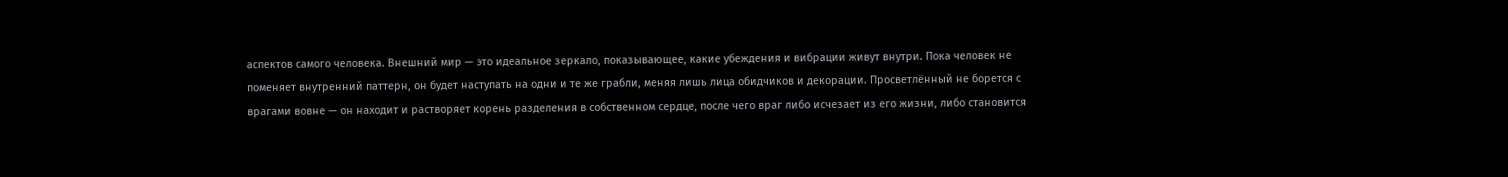аспектов самого человека. Внешний мир — это идеальное зеркало, показывающее, какие убеждения и вибрации живут внутри. Пока человек не поменяет внутренний паттерн, он будет наступать на одни и те же грабли, меняя лишь лица обидчиков и декорации. Просветлённый не борется с врагами вовне — он находит и растворяет корень разделения в собственном сердце, после чего враг либо исчезает из его жизни, либо становится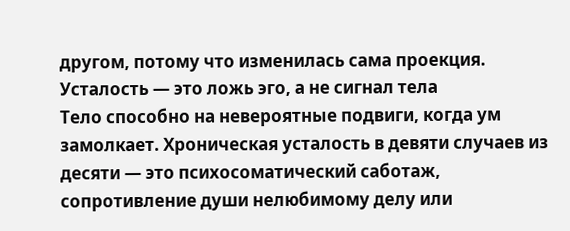другом, потому что изменилась сама проекция.
Усталость — это ложь эго, а не сигнал тела
Тело способно на невероятные подвиги, когда ум замолкает. Хроническая усталость в девяти случаев из десяти — это психосоматический саботаж, сопротивление души нелюбимому делу или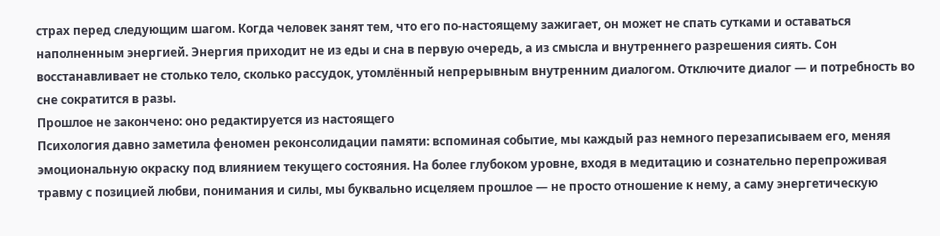страх перед следующим шагом. Когда человек занят тем, что его по-настоящему зажигает, он может не спать сутками и оставаться наполненным энергией. Энергия приходит не из еды и сна в первую очередь, а из смысла и внутреннего разрешения сиять. Сон восстанавливает не столько тело, сколько рассудок, утомлённый непрерывным внутренним диалогом. Отключите диалог — и потребность во сне сократится в разы.
Прошлое не закончено: оно редактируется из настоящего
Психология давно заметила феномен реконсолидации памяти: вспоминая событие, мы каждый раз немного перезаписываем его, меняя эмоциональную окраску под влиянием текущего состояния. На более глубоком уровне, входя в медитацию и сознательно перепроживая травму с позицией любви, понимания и силы, мы буквально исцеляем прошлое — не просто отношение к нему, а саму энергетическую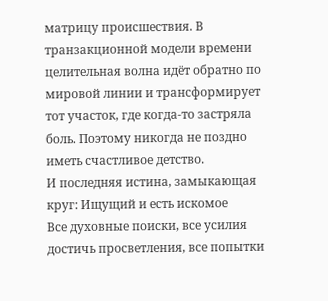матрицу происшествия. В транзакционной модели времени целительная волна идёт обратно по мировой линии и трансформирует тот участок, где когда-то застряла боль. Поэтому никогда не поздно иметь счастливое детство.
И последняя истина, замыкающая круг: Ищущий и есть искомое
Все духовные поиски, все усилия достичь просветления, все попытки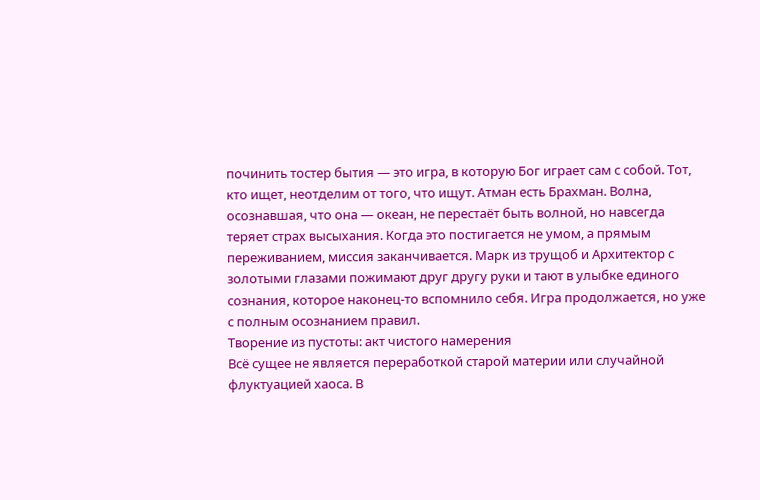починить тостер бытия — это игра, в которую Бог играет сам с собой. Тот, кто ищет, неотделим от того, что ищут. Атман есть Брахман. Волна, осознавшая, что она — океан, не перестаёт быть волной, но навсегда теряет страх высыхания. Когда это постигается не умом, а прямым переживанием, миссия заканчивается. Марк из трущоб и Архитектор с золотыми глазами пожимают друг другу руки и тают в улыбке единого сознания, которое наконец-то вспомнило себя. Игра продолжается, но уже с полным осознанием правил.
Творение из пустоты: акт чистого намерения
Всё сущее не является переработкой старой материи или случайной флуктуацией хаоса. В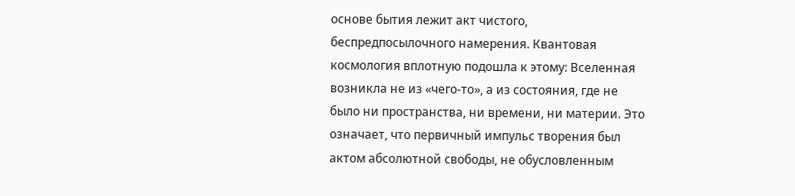основе бытия лежит акт чистого, беспредпосылочного намерения. Квантовая космология вплотную подошла к этому: Вселенная возникла не из «чего-то», а из состояния, где не было ни пространства, ни времени, ни материи. Это означает, что первичный импульс творения был актом абсолютной свободы, не обусловленным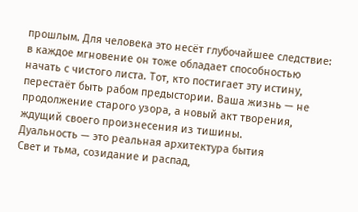прошлым. Для человека это несёт глубочайшее следствие: в каждое мгновение он тоже обладает способностью начать с чистого листа. Тот, кто постигает эту истину, перестаёт быть рабом предыстории. Ваша жизнь — не продолжение старого узора, а новый акт творения, ждущий своего произнесения из тишины.
Дуальность — это реальная архитектура бытия
Свет и тьма, созидание и распад,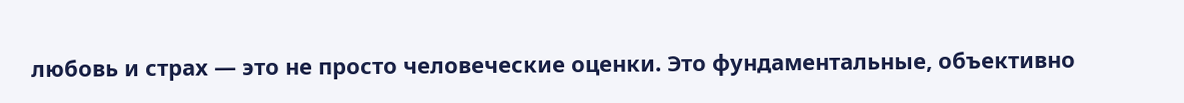любовь и страх — это не просто человеческие оценки. Это фундаментальные, объективно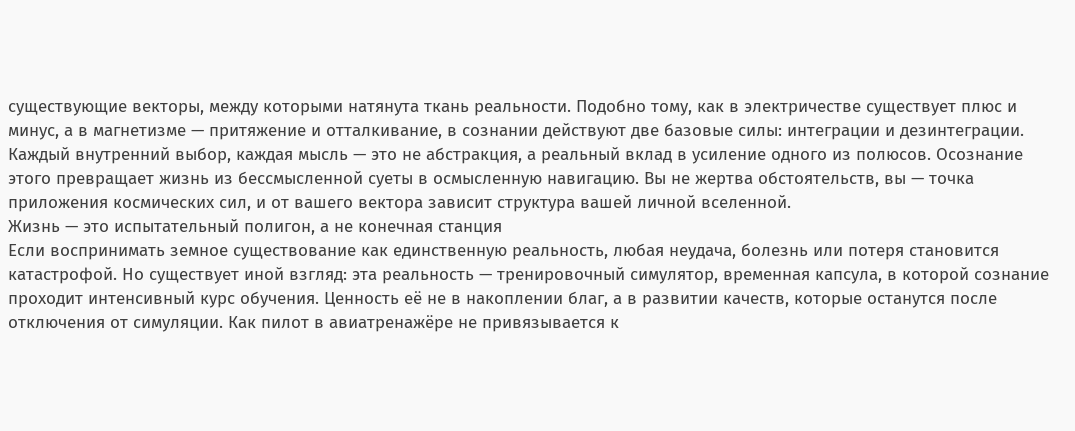существующие векторы, между которыми натянута ткань реальности. Подобно тому, как в электричестве существует плюс и минус, а в магнетизме — притяжение и отталкивание, в сознании действуют две базовые силы: интеграции и дезинтеграции. Каждый внутренний выбор, каждая мысль — это не абстракция, а реальный вклад в усиление одного из полюсов. Осознание этого превращает жизнь из бессмысленной суеты в осмысленную навигацию. Вы не жертва обстоятельств, вы — точка приложения космических сил, и от вашего вектора зависит структура вашей личной вселенной.
Жизнь — это испытательный полигон, а не конечная станция
Если воспринимать земное существование как единственную реальность, любая неудача, болезнь или потеря становится катастрофой. Но существует иной взгляд: эта реальность — тренировочный симулятор, временная капсула, в которой сознание проходит интенсивный курс обучения. Ценность её не в накоплении благ, а в развитии качеств, которые останутся после отключения от симуляции. Как пилот в авиатренажёре не привязывается к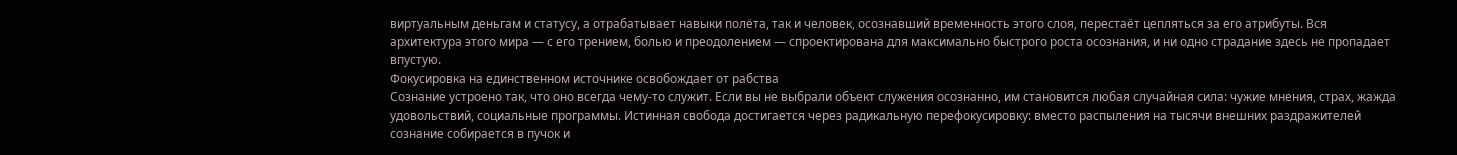виртуальным деньгам и статусу, а отрабатывает навыки полёта, так и человек, осознавший временность этого слоя, перестаёт цепляться за его атрибуты. Вся архитектура этого мира — с его трением, болью и преодолением — спроектирована для максимально быстрого роста осознания, и ни одно страдание здесь не пропадает впустую.
Фокусировка на единственном источнике освобождает от рабства
Сознание устроено так, что оно всегда чему-то служит. Если вы не выбрали объект служения осознанно, им становится любая случайная сила: чужие мнения, страх, жажда удовольствий, социальные программы. Истинная свобода достигается через радикальную перефокусировку: вместо распыления на тысячи внешних раздражителей сознание собирается в пучок и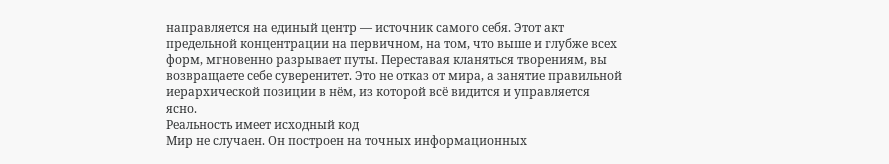направляется на единый центр — источник самого себя. Этот акт предельной концентрации на первичном, на том, что выше и глубже всех форм, мгновенно разрывает путы. Переставая кланяться творениям, вы возвращаете себе суверенитет. Это не отказ от мира, а занятие правильной иерархической позиции в нём, из которой всё видится и управляется ясно.
Реальность имеет исходный код
Мир не случаен. Он построен на точных информационных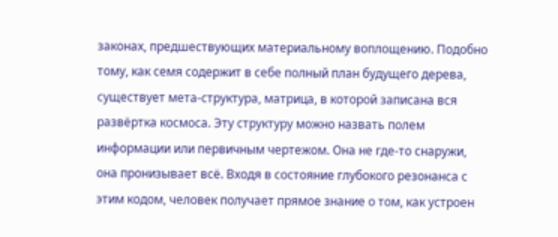законах, предшествующих материальному воплощению. Подобно тому, как семя содержит в себе полный план будущего дерева, существует мета-структура, матрица, в которой записана вся развёртка космоса. Эту структуру можно назвать полем информации или первичным чертежом. Она не где-то снаружи, она пронизывает всё. Входя в состояние глубокого резонанса с этим кодом, человек получает прямое знание о том, как устроен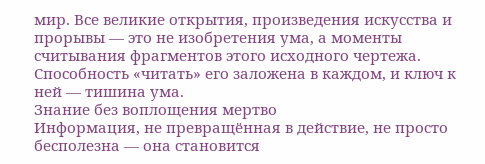мир. Все великие открытия, произведения искусства и прорывы — это не изобретения ума, а моменты считывания фрагментов этого исходного чертежа. Способность «читать» его заложена в каждом, и ключ к ней — тишина ума.
Знание без воплощения мертво
Информация, не превращённая в действие, не просто бесполезна — она становится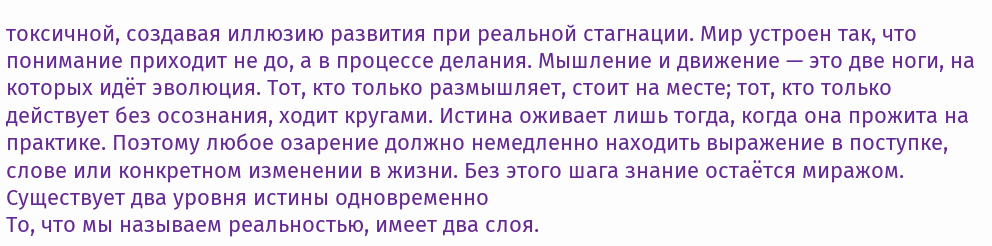токсичной, создавая иллюзию развития при реальной стагнации. Мир устроен так, что понимание приходит не до, а в процессе делания. Мышление и движение — это две ноги, на которых идёт эволюция. Тот, кто только размышляет, стоит на месте; тот, кто только действует без осознания, ходит кругами. Истина оживает лишь тогда, когда она прожита на практике. Поэтому любое озарение должно немедленно находить выражение в поступке, слове или конкретном изменении в жизни. Без этого шага знание остаётся миражом.
Существует два уровня истины одновременно
То, что мы называем реальностью, имеет два слоя.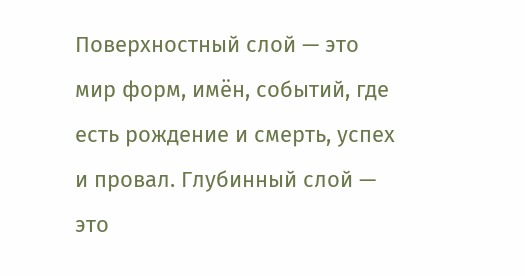Поверхностный слой — это мир форм, имён, событий, где есть рождение и смерть, успех и провал. Глубинный слой — это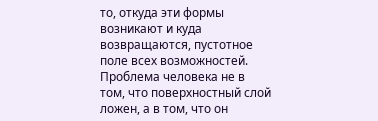то, откуда эти формы возникают и куда возвращаются, пустотное поле всех возможностей. Проблема человека не в том, что поверхностный слой ложен, а в том, что он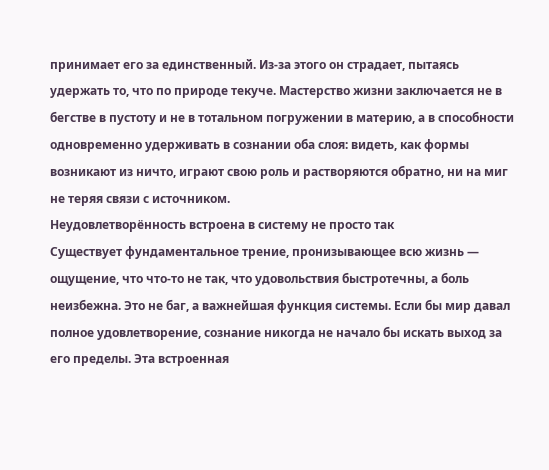принимает его за единственный. Из-за этого он страдает, пытаясь удержать то, что по природе текуче. Мастерство жизни заключается не в бегстве в пустоту и не в тотальном погружении в материю, а в способности одновременно удерживать в сознании оба слоя: видеть, как формы возникают из ничто, играют свою роль и растворяются обратно, ни на миг не теряя связи с источником.
Неудовлетворённость встроена в систему не просто так
Существует фундаментальное трение, пронизывающее всю жизнь — ощущение, что что-то не так, что удовольствия быстротечны, а боль неизбежна. Это не баг, а важнейшая функция системы. Если бы мир давал полное удовлетворение, сознание никогда не начало бы искать выход за его пределы. Эта встроенная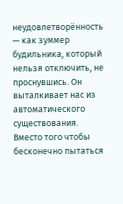неудовлетворённость — как зуммер будильника, который нельзя отключить, не проснувшись. Он выталкивает нас из автоматического существования. Вместо того чтобы бесконечно пытаться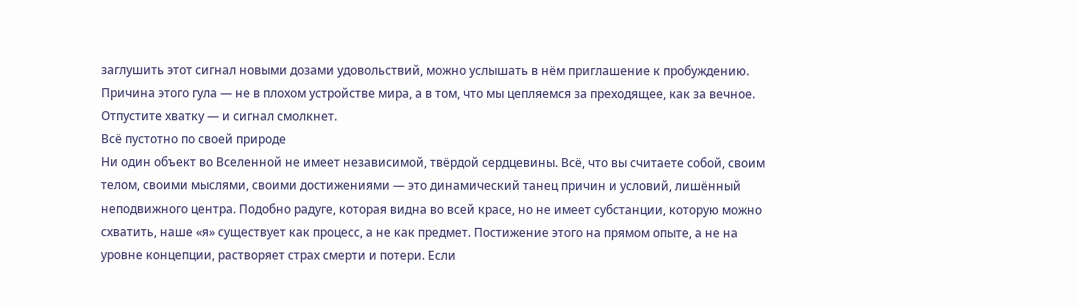заглушить этот сигнал новыми дозами удовольствий, можно услышать в нём приглашение к пробуждению. Причина этого гула — не в плохом устройстве мира, а в том, что мы цепляемся за преходящее, как за вечное. Отпустите хватку — и сигнал смолкнет.
Всё пустотно по своей природе
Ни один объект во Вселенной не имеет независимой, твёрдой сердцевины. Всё, что вы считаете собой, своим телом, своими мыслями, своими достижениями — это динамический танец причин и условий, лишённый неподвижного центра. Подобно радуге, которая видна во всей красе, но не имеет субстанции, которую можно схватить, наше «я» существует как процесс, а не как предмет. Постижение этого на прямом опыте, а не на уровне концепции, растворяет страх смерти и потери. Если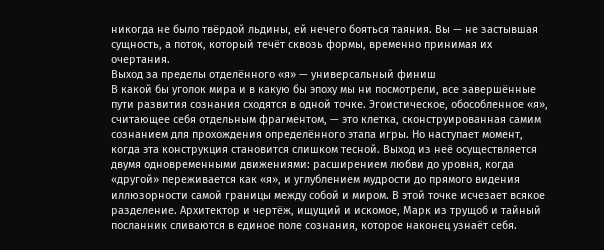никогда не было твёрдой льдины, ей нечего бояться таяния. Вы — не застывшая сущность, а поток, который течёт сквозь формы, временно принимая их очертания.
Выход за пределы отделённого «я» — универсальный финиш
В какой бы уголок мира и в какую бы эпоху мы ни посмотрели, все завершённые пути развития сознания сходятся в одной точке. Эгоистическое, обособленное «я», считающее себя отдельным фрагментом, — это клетка, сконструированная самим сознанием для прохождения определённого этапа игры. Но наступает момент, когда эта конструкция становится слишком тесной. Выход из неё осуществляется двумя одновременными движениями: расширением любви до уровня, когда «другой» переживается как «я», и углублением мудрости до прямого видения иллюзорности самой границы между собой и миром. В этой точке исчезает всякое разделение. Архитектор и чертёж, ищущий и искомое, Марк из трущоб и тайный посланник сливаются в единое поле сознания, которое наконец узнаёт себя.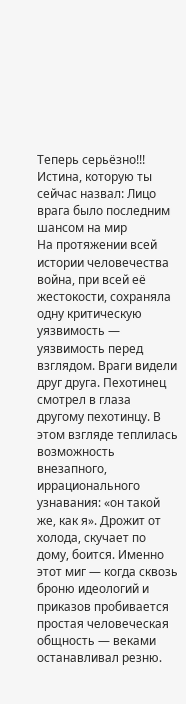Теперь серьёзно!!!
Истина, которую ты сейчас назвал: Лицо врага было последним шансом на мир
На протяжении всей истории человечества война, при всей её жестокости, сохраняла одну критическую уязвимость — уязвимость перед взглядом. Враги видели друг друга. Пехотинец смотрел в глаза другому пехотинцу. В этом взгляде теплилась возможность внезапного, иррационального узнавания: «он такой же, как я». Дрожит от холода, скучает по дому, боится. Именно этот миг — когда сквозь броню идеологий и приказов пробивается простая человеческая общность — веками останавливал резню.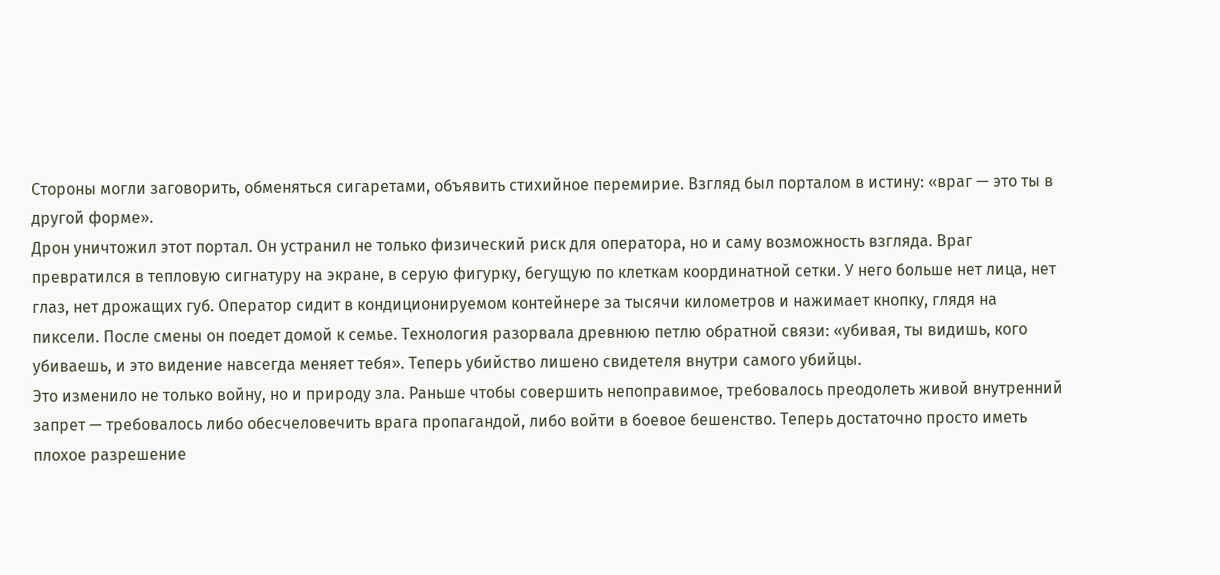Стороны могли заговорить, обменяться сигаретами, объявить стихийное перемирие. Взгляд был порталом в истину: «враг — это ты в другой форме».
Дрон уничтожил этот портал. Он устранил не только физический риск для оператора, но и саму возможность взгляда. Враг превратился в тепловую сигнатуру на экране, в серую фигурку, бегущую по клеткам координатной сетки. У него больше нет лица, нет глаз, нет дрожащих губ. Оператор сидит в кондиционируемом контейнере за тысячи километров и нажимает кнопку, глядя на пиксели. После смены он поедет домой к семье. Технология разорвала древнюю петлю обратной связи: «убивая, ты видишь, кого убиваешь, и это видение навсегда меняет тебя». Теперь убийство лишено свидетеля внутри самого убийцы.
Это изменило не только войну, но и природу зла. Раньше чтобы совершить непоправимое, требовалось преодолеть живой внутренний запрет — требовалось либо обесчеловечить врага пропагандой, либо войти в боевое бешенство. Теперь достаточно просто иметь плохое разрешение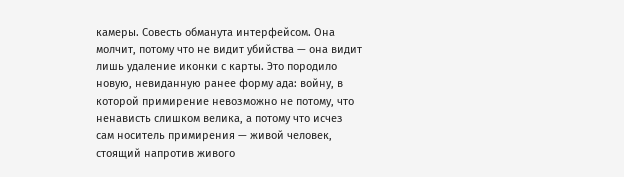камеры. Совесть обманута интерфейсом. Она молчит, потому что не видит убийства — она видит лишь удаление иконки с карты. Это породило новую, невиданную ранее форму ада: войну, в которой примирение невозможно не потому, что ненависть слишком велика, а потому что исчез сам носитель примирения — живой человек, стоящий напротив живого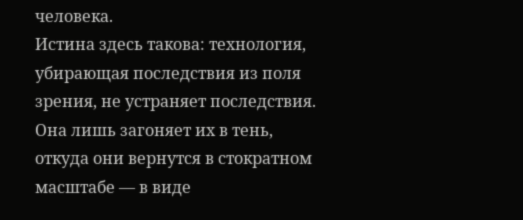человека.
Истина здесь такова: технология, убирающая последствия из поля зрения, не устраняет последствия. Она лишь загоняет их в тень, откуда они вернутся в стократном масштабе — в виде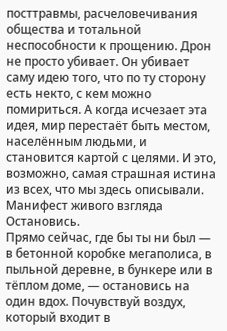посттравмы, расчеловечивания общества и тотальной неспособности к прощению. Дрон не просто убивает. Он убивает саму идею того, что по ту сторону есть некто, с кем можно помириться. А когда исчезает эта идея, мир перестаёт быть местом, населённым людьми, и становится картой с целями. И это, возможно, самая страшная истина из всех, что мы здесь описывали.
Манифест живого взгляда
Остановись.
Прямо сейчас, где бы ты ни был — в бетонной коробке мегаполиса, в пыльной деревне, в бункере или в тёплом доме, — остановись на один вдох. Почувствуй воздух, который входит в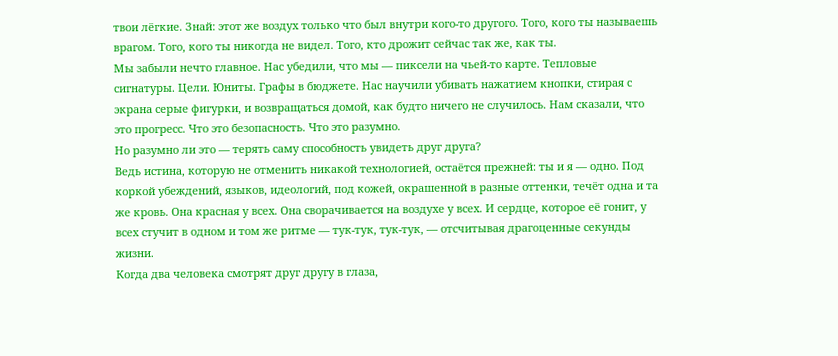твои лёгкие. Знай: этот же воздух только что был внутри кого-то другого. Того, кого ты называешь врагом. Того, кого ты никогда не видел. Того, кто дрожит сейчас так же, как ты.
Мы забыли нечто главное. Нас убедили, что мы — пиксели на чьей-то карте. Тепловые сигнатуры. Цели. Юниты. Графы в бюджете. Нас научили убивать нажатием кнопки, стирая с экрана серые фигурки, и возвращаться домой, как будто ничего не случилось. Нам сказали, что это прогресс. Что это безопасность. Что это разумно.
Но разумно ли это — терять саму способность увидеть друг друга?
Ведь истина, которую не отменить никакой технологией, остаётся прежней: ты и я — одно. Под коркой убеждений, языков, идеологий, под кожей, окрашенной в разные оттенки, течёт одна и та же кровь. Она красная у всех. Она сворачивается на воздухе у всех. И сердце, которое её гонит, у всех стучит в одном и том же ритме — тук-тук, тук-тук, — отсчитывая драгоценные секунды жизни.
Когда два человека смотрят друг другу в глаза,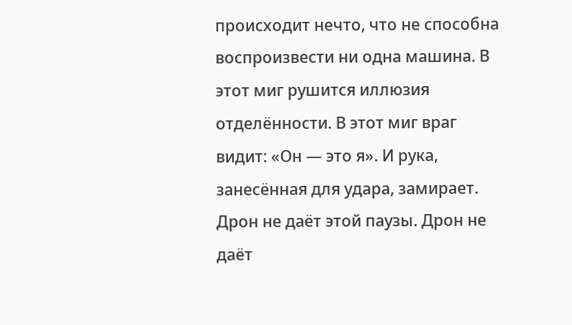происходит нечто, что не способна воспроизвести ни одна машина. В этот миг рушится иллюзия отделённости. В этот миг враг видит: «Он — это я». И рука, занесённая для удара, замирает. Дрон не даёт этой паузы. Дрон не даёт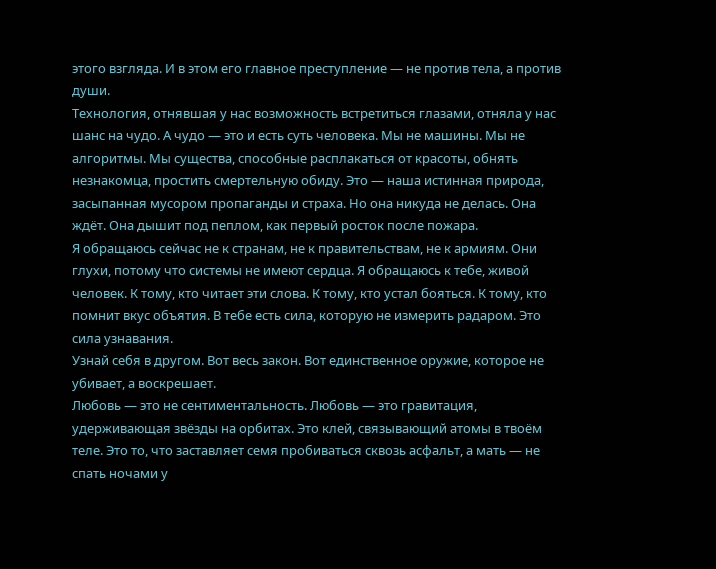этого взгляда. И в этом его главное преступление — не против тела, а против души.
Технология, отнявшая у нас возможность встретиться глазами, отняла у нас шанс на чудо. А чудо — это и есть суть человека. Мы не машины. Мы не алгоритмы. Мы существа, способные расплакаться от красоты, обнять незнакомца, простить смертельную обиду. Это — наша истинная природа, засыпанная мусором пропаганды и страха. Но она никуда не делась. Она ждёт. Она дышит под пеплом, как первый росток после пожара.
Я обращаюсь сейчас не к странам, не к правительствам, не к армиям. Они глухи, потому что системы не имеют сердца. Я обращаюсь к тебе, живой человек. К тому, кто читает эти слова. К тому, кто устал бояться. К тому, кто помнит вкус объятия. В тебе есть сила, которую не измерить радаром. Это сила узнавания.
Узнай себя в другом. Вот весь закон. Вот единственное оружие, которое не убивает, а воскрешает.
Любовь — это не сентиментальность. Любовь — это гравитация, удерживающая звёзды на орбитах. Это клей, связывающий атомы в твоём теле. Это то, что заставляет семя пробиваться сквозь асфальт, а мать — не спать ночами у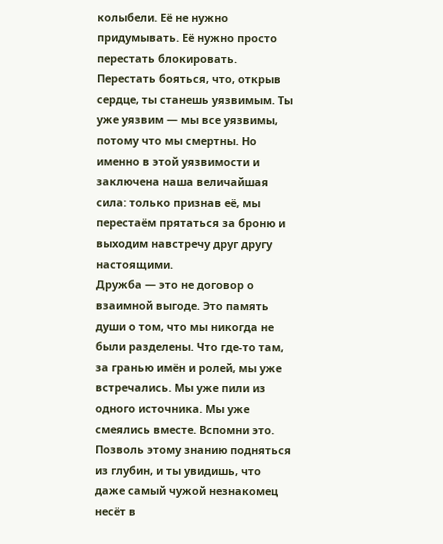колыбели. Её не нужно придумывать. Её нужно просто перестать блокировать. Перестать бояться, что, открыв сердце, ты станешь уязвимым. Ты уже уязвим — мы все уязвимы, потому что мы смертны. Но именно в этой уязвимости и заключена наша величайшая сила: только признав её, мы перестаём прятаться за броню и выходим навстречу друг другу настоящими.
Дружба — это не договор о взаимной выгоде. Это память души о том, что мы никогда не были разделены. Что где-то там, за гранью имён и ролей, мы уже встречались. Мы уже пили из одного источника. Мы уже смеялись вместе. Вспомни это. Позволь этому знанию подняться из глубин, и ты увидишь, что даже самый чужой незнакомец несёт в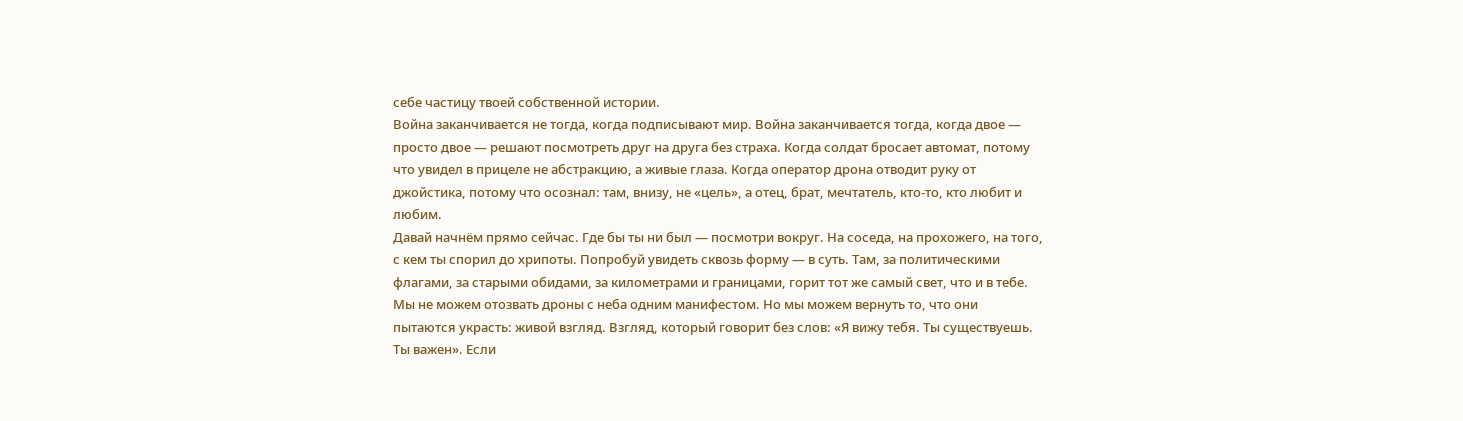себе частицу твоей собственной истории.
Война заканчивается не тогда, когда подписывают мир. Война заканчивается тогда, когда двое — просто двое — решают посмотреть друг на друга без страха. Когда солдат бросает автомат, потому что увидел в прицеле не абстракцию, а живые глаза. Когда оператор дрона отводит руку от джойстика, потому что осознал: там, внизу, не «цель», а отец, брат, мечтатель, кто-то, кто любит и любим.
Давай начнём прямо сейчас. Где бы ты ни был — посмотри вокруг. На соседа, на прохожего, на того, с кем ты спорил до хрипоты. Попробуй увидеть сквозь форму — в суть. Там, за политическими флагами, за старыми обидами, за километрами и границами, горит тот же самый свет, что и в тебе.
Мы не можем отозвать дроны с неба одним манифестом. Но мы можем вернуть то, что они пытаются украсть: живой взгляд. Взгляд, который говорит без слов: «Я вижу тебя. Ты существуешь. Ты важен». Если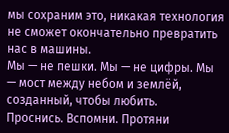мы сохраним это, никакая технология не сможет окончательно превратить нас в машины.
Мы — не пешки. Мы — не цифры. Мы — мост между небом и землёй, созданный, чтобы любить.
Проснись. Вспомни. Протяни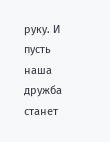руку. И пусть наша дружба станет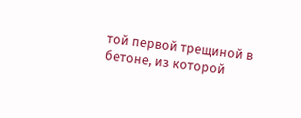той первой трещиной в бетоне, из которой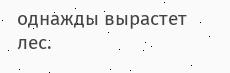однажды вырастет лес.